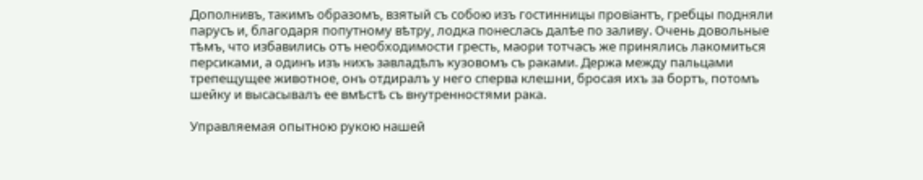Дополнивъ, такимъ образомъ, взятый съ собою изъ гостинницы провіантъ, гребцы подняли парусъ и, благодаря попутному вѣтру, лодка понеслась далѣе по заливу. Очень довольные тѣмъ, что избавились отъ необходимости гресть, маори тотчасъ же принялись лакомиться персиками, а одинъ изъ нихъ завладѣлъ кузовомъ съ раками. Держа между пальцами трепещущее животное, онъ отдиралъ у него сперва клешни, бросая ихъ за бортъ, потомъ шейку и высасывалъ ее вмѣстѣ съ внутренностями рака.

Управляемая опытною рукою нашей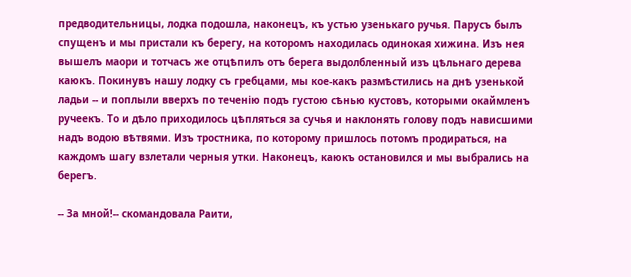предводительницы, лодка подошла, наконецъ, къ устью узенькаго ручья. Парусъ былъ спущенъ и мы пристали къ берегу, на которомъ находилась одинокая хижина. Изъ нея вышелъ маори и тотчасъ же отцѣпилъ отъ берега выдолбленный изъ цѣльнаго дерева каюкъ. Покинувъ нашу лодку съ гребцами, мы кое-какъ размѣстились на днѣ узенькой ладьи -- и поплыли вверхъ по теченію подъ густою сѣнью кустовъ, которыми окаймленъ ручеекъ. То и дѣло приходилось цѣпляться за сучья и наклонять голову подъ нависшими надъ водою вѣтвями. Изъ тростника, по которому пришлось потомъ продираться, на каждомъ шагу взлетали черныя утки. Наконецъ, каюкъ остановился и мы выбрались на берегъ.

-- За мной!-- скомандовала Раити,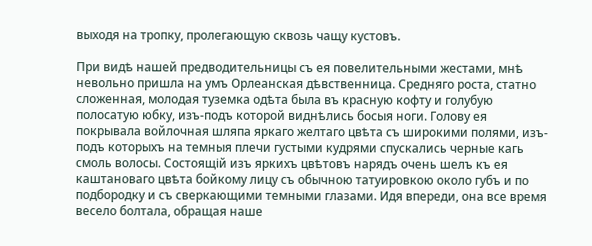выходя на тропку, пролегающую сквозь чащу кустовъ.

При видѣ нашей предводительницы съ ея повелительными жестами, мнѣ невольно пришла на умъ Орлеанская дѣвственница. Средняго роста, статно сложенная, молодая туземка одѣта была въ красную кофту и голубую полосатую юбку, изъ-подъ которой виднѣлись босыя ноги. Голову ея покрывала войлочная шляпа яркаго желтаго цвѣта съ широкими полями, изъ-подъ которыхъ на темныя плечи густыми кудрями спускались черные кагь смоль волосы. Состоящій изъ яркихъ цвѣтовъ нарядъ очень шелъ къ ея каштановаго цвѣта бойкому лицу съ обычною татуировкою около губъ и по подбородку и съ сверкающими темными глазами. Идя впереди, она все время весело болтала, обращая наше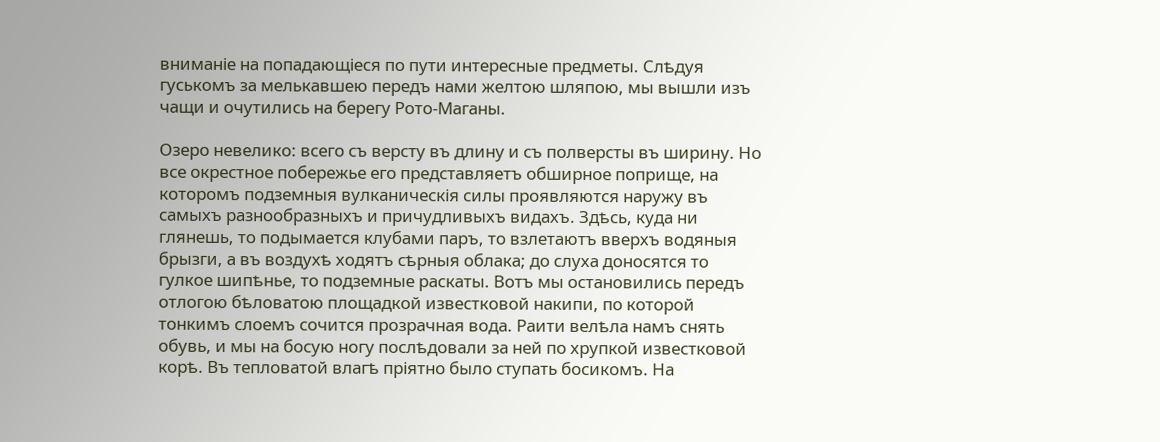вниманіе на попадающіеся по пути интересные предметы. Слѣдуя гуськомъ за мелькавшею передъ нами желтою шляпою, мы вышли изъ чащи и очутились на берегу Рото-Маганы.

Озеро невелико: всего съ версту въ длину и съ полверсты въ ширину. Но все окрестное побережье его представляетъ обширное поприще, на которомъ подземныя вулканическія силы проявляются наружу въ самыхъ разнообразныхъ и причудливыхъ видахъ. Здѣсь, куда ни глянешь, то подымается клубами паръ, то взлетаютъ вверхъ водяныя брызги, а въ воздухѣ ходятъ сѣрныя облака; до слуха доносятся то гулкое шипѣнье, то подземные раскаты. Вотъ мы остановились передъ отлогою бѣловатою площадкой известковой накипи, по которой тонкимъ слоемъ сочится прозрачная вода. Раити велѣла намъ снять обувь, и мы на босую ногу послѣдовали за ней по хрупкой известковой корѣ. Въ тепловатой влагѣ пріятно было ступать босикомъ. На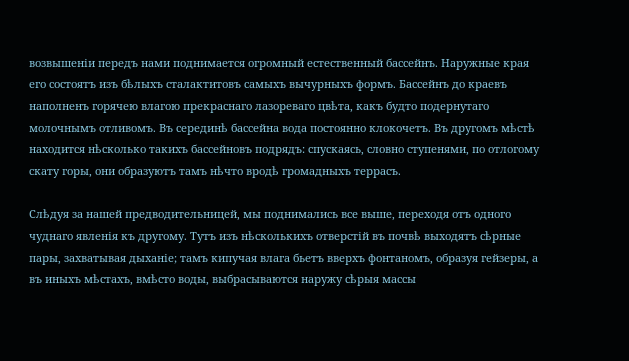возвышеніи передъ нами поднимается огромный естественный бассейнъ. Наружные края его состоятъ изъ бѣлыхъ сталактитовъ самыхъ вычурныхъ формъ. Бассейнъ до краевъ наполненъ горячею влагою прекраснаго лазореваго цвѣта, какъ будто подернутаго молочнымъ отливомъ. Въ серединѣ бассейна вода постоянно клокочетъ. Въ другомъ мѣстѣ находится нѣсколько такихъ бассейновъ подрядъ: спускаясь, словно ступенями, по отлогому скату горы, они образуютъ тамъ нѣчто вродѣ громадныхъ террасъ.

Слѣдуя за нашей предводительницей, мы поднимались все выше, переходя отъ одного чуднаго явленія къ другому. Тутъ изъ нѣсколькихъ отверстій въ почвѣ выходятъ сѣрные пары, захватывая дыханіе; тамъ кипучая влага бьетъ вверхъ фонтаномъ, образуя гейзеры, а въ иныхъ мѣстахъ, вмѣсто воды, выбрасываются наружу сѣрыя массы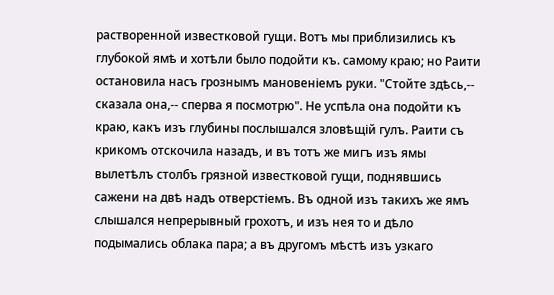растворенной известковой гущи. Вотъ мы приблизились къ глубокой ямѣ и хотѣли было подойти къ. самому краю; но Раити остановила насъ грознымъ мановеніемъ руки. "Стойте здѣсь,-- сказала она,-- сперва я посмотрю". Не успѣла она подойти къ краю, какъ изъ глубины послышался зловѣщій гулъ. Раити съ крикомъ отскочила назадъ, и въ тотъ же мигъ изъ ямы вылетѣлъ столбъ грязной известковой гущи, поднявшись сажени на двѣ надъ отверстіемъ. Въ одной изъ такихъ же ямъ слышался непрерывный грохотъ, и изъ нея то и дѣло подымались облака пара; а въ другомъ мѣстѣ изъ узкаго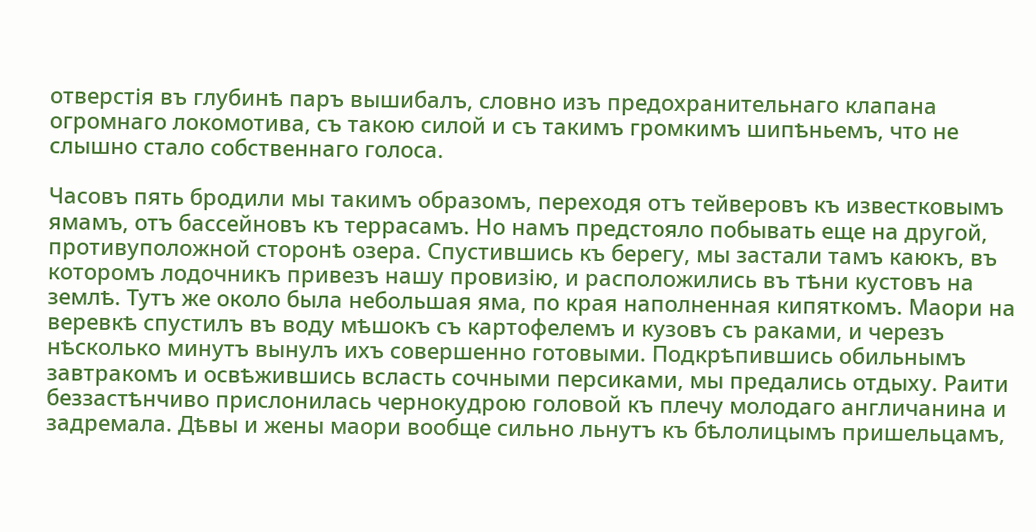отверстія въ глубинѣ паръ вышибалъ, словно изъ предохранительнаго клапана огромнаго локомотива, съ такою силой и съ такимъ громкимъ шипѣньемъ, что не слышно стало собственнаго голоса.

Часовъ пять бродили мы такимъ образомъ, переходя отъ тейверовъ къ известковымъ ямамъ, отъ бассейновъ къ террасамъ. Но намъ предстояло побывать еще на другой, противуположной сторонѣ озера. Спустившись къ берегу, мы застали тамъ каюкъ, въ которомъ лодочникъ привезъ нашу провизію, и расположились въ тѣни кустовъ на землѣ. Тутъ же около была небольшая яма, по края наполненная кипяткомъ. Маори на веревкѣ спустилъ въ воду мѣшокъ съ картофелемъ и кузовъ съ раками, и черезъ нѣсколько минутъ вынулъ ихъ совершенно готовыми. Подкрѣпившись обильнымъ завтракомъ и освѣжившись всласть сочными персиками, мы предались отдыху. Раити беззастѣнчиво прислонилась чернокудрою головой къ плечу молодаго англичанина и задремала. Дѣвы и жены маори вообще сильно льнутъ къ бѣлолицымъ пришельцамъ,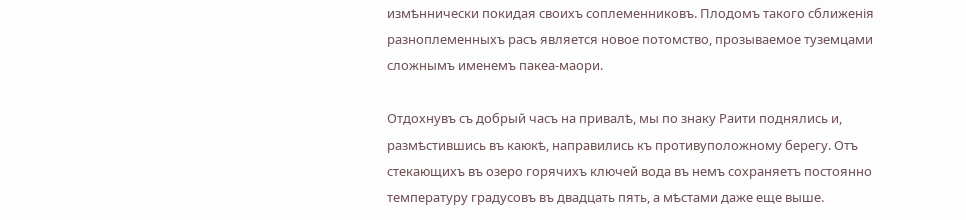измѣннически покидая своихъ соплеменниковъ. Плодомъ такого сближенія разноплеменныхъ расъ является новое потомство, прозываемое туземцами сложнымъ именемъ пакеа-маори.

Отдохнувъ съ добрый часъ на привалѣ, мы по знаку Раити поднялись и, размѣстившись въ каюкѣ, направились къ противуположному берегу. Отъ стекающихъ въ озеро горячихъ ключей вода въ немъ сохраняетъ постоянно температуру градусовъ въ двадцать пять, а мѣстами даже еще выше.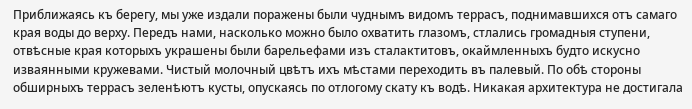Приближаясь къ берегу, мы уже издали поражены были чуднымъ видомъ террасъ, поднимавшихся отъ самаго края воды до верху. Передъ нами, насколько можно было охватить глазомъ, стлались громадныя ступени, отвѣсные края которыхъ украшены были барельефами изъ сталактитовъ, окаймленныхъ будто искусно изваянными кружевами. Чистый молочный цвѣтъ ихъ мѣстами переходить въ палевый. По обѣ стороны обширныхъ террасъ зеленѣютъ кусты, опускаясь по отлогому скату къ водѣ. Никакая архитектура не достигала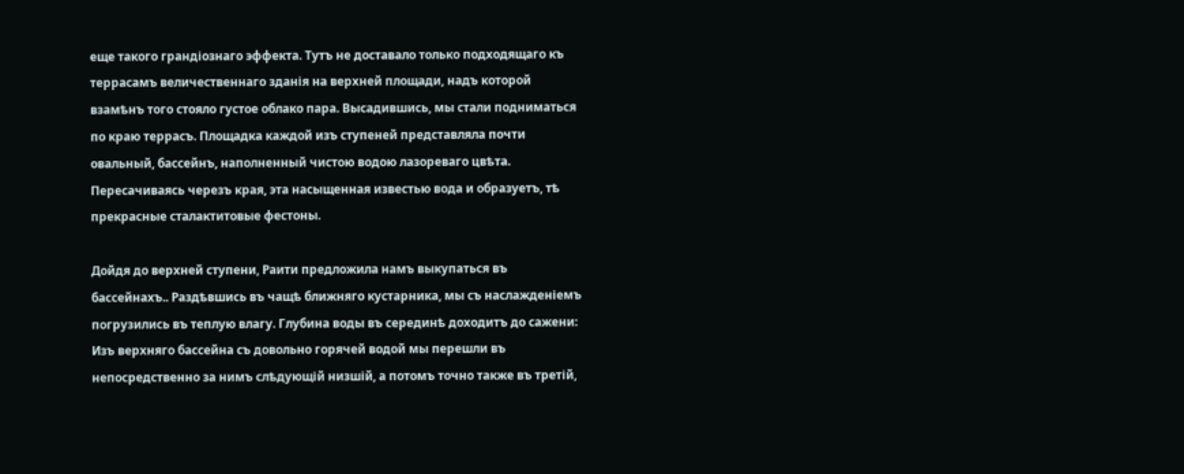еще такого грандіознаго эффекта. Тутъ не доставало только подходящаго къ террасамъ величественнаго зданія на верхней площади, надъ которой взамѣнъ того стояло густое облако пара. Высадившись, мы стали подниматься по краю террасъ. Площадка каждой изъ ступеней представляла почти овальный, бассейнъ, наполненный чистою водою лазореваго цвѣта. Пересачиваясь черезъ края, эта насыщенная известью вода и образуетъ, тѣ прекрасные сталактитовые фестоны.

Дойдя до верхней ступени, Раити предложила намъ выкупаться въ бассейнахъ.. Раздѣвшись въ чащѣ ближняго кустарника, мы съ наслажденіемъ погрузились въ теплую влагу. Глубина воды въ серединѣ доходитъ до сажени: Изъ верхняго бассейна съ довольно горячей водой мы перешли въ непосредственно за нимъ слѣдующій низшій, а потомъ точно также въ третій,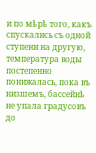и по мѣрѣ того, какъ спускались съ одной ступени на другую, температура воды постепенно понижалась, пока въ низшемъ, бассейнѣ не упала градусовъ до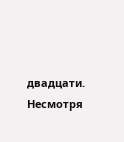двадцати. Несмотря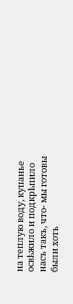на теплую воду, купанье освѣжило и подкрѣпило насъ такъ, что- мы готовы были хоть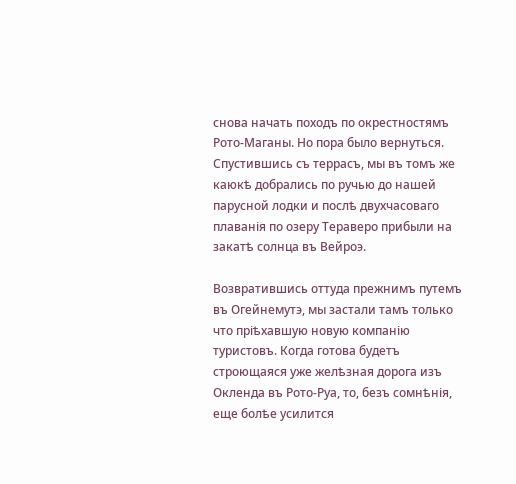снова начать походъ по окрестностямъ Рото-Маганы. Но пора было вернуться. Спустившись съ террасъ, мы въ томъ же каюкѣ добрались по ручью до нашей парусной лодки и послѣ двухчасоваго плаванія по озеру Тераверо прибыли на закатѣ солнца въ Вейроэ.

Возвратившись оттуда прежнимъ путемъ въ Огейнемутэ, мы застали тамъ только что пріѣхавшую новую компанію туристовъ. Когда готова будетъ строющаяся уже желѣзная дорога изъ Окленда въ Рото-Руа, то, безъ сомнѣнія, еще болѣе усилится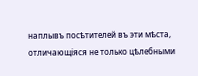наплывъ посѣтителей въ эти мѣста, отличающіяся не только цѣлебными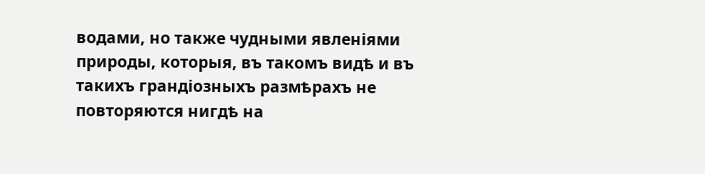водами, но также чудными явленіями природы, которыя, въ такомъ видѣ и въ такихъ грандіозныхъ размѣрахъ не повторяются нигдѣ на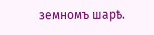земномъ шарѣ.